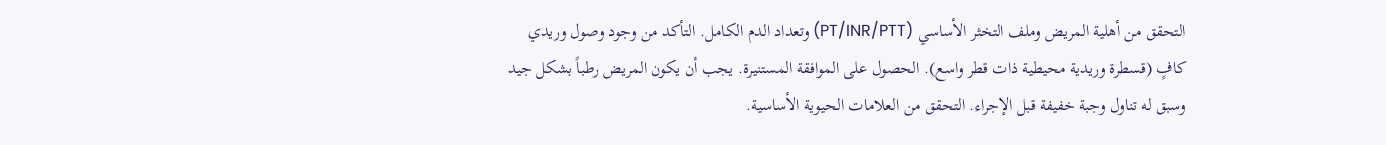التحقق من أهلية المريض وملف التخثر الأساسي (PT/INR/PTT) وتعداد الدم الكامل. التأكد من وجود وصول وريدي كافٍ (قسطرة وريدية محيطية ذات قطر واسع). الحصول على الموافقة المستنيرة. يجب أن يكون المريض رطباً بشكل جيد وسبق له تناول وجبة خفيفة قبل الإجراء. التحقق من العلامات الحيوية الأساسية.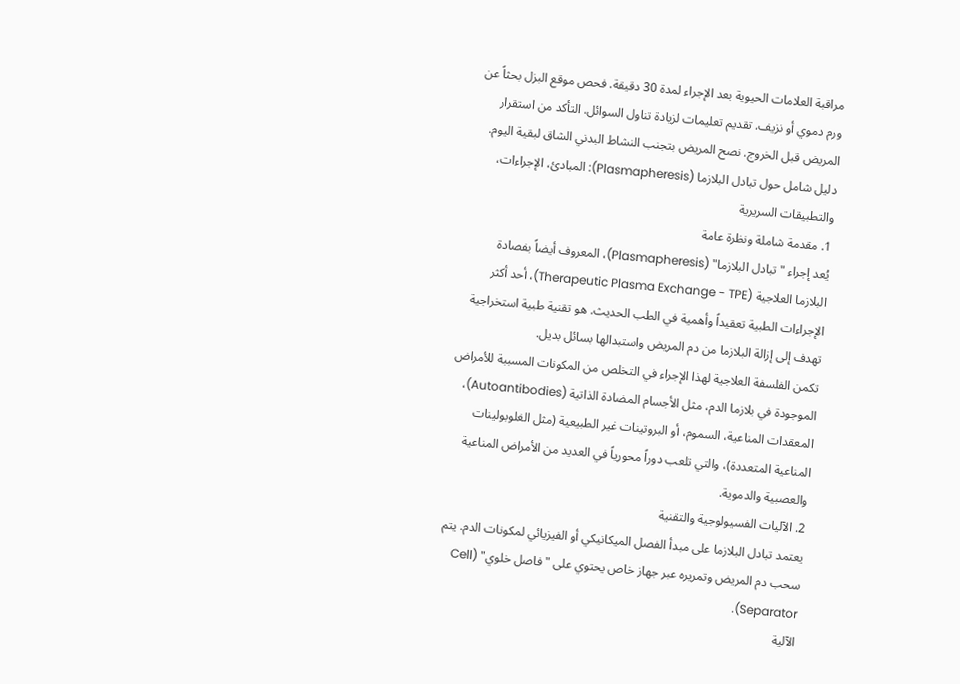مراقبة العلامات الحيوية بعد الإجراء لمدة 30 دقيقة. فحص موقع البزل بحثاً عن ورم دموي أو نزيف. تقديم تعليمات لزيادة تناول السوائل. التأكد من استقرار المريض قبل الخروج. نصح المريض بتجنب النشاط البدني الشاق لبقية اليوم.
دليل شامل حول تبادل البلازما (Plasmapheresis): المبادئ، الإجراءات، والتطبيقات السريرية
1. مقدمة شاملة ونظرة عامة
يُعد إجراء "تبادل البلازما" (Plasmapheresis)، المعروف أيضاً بفصادة البلازما العلاجية (Therapeutic Plasma Exchange - TPE)، أحد أكثر الإجراءات الطبية تعقيداً وأهمية في الطب الحديث. هو تقنية طبية استخراجية تهدف إلى إزالة البلازما من دم المريض واستبدالها بسائل بديل.
تكمن الفلسفة العلاجية لهذا الإجراء في التخلص من المكونات المسببة للأمراض الموجودة في بلازما الدم، مثل الأجسام المضادة الذاتية (Autoantibodies)، المعقدات المناعية، السموم، أو البروتينات غير الطبيعية (مثل الغلوبولينات المناعية المتعددة)، والتي تلعب دوراً محورياً في العديد من الأمراض المناعية والعصبية والدموية.
2. الآليات الفسيولوجية والتقنية
يعتمد تبادل البلازما على مبدأ الفصل الميكانيكي أو الفيزيائي لمكونات الدم. يتم سحب دم المريض وتمريره عبر جهاز خاص يحتوي على "فاصل خلوي" (Cell Separator).
الآلية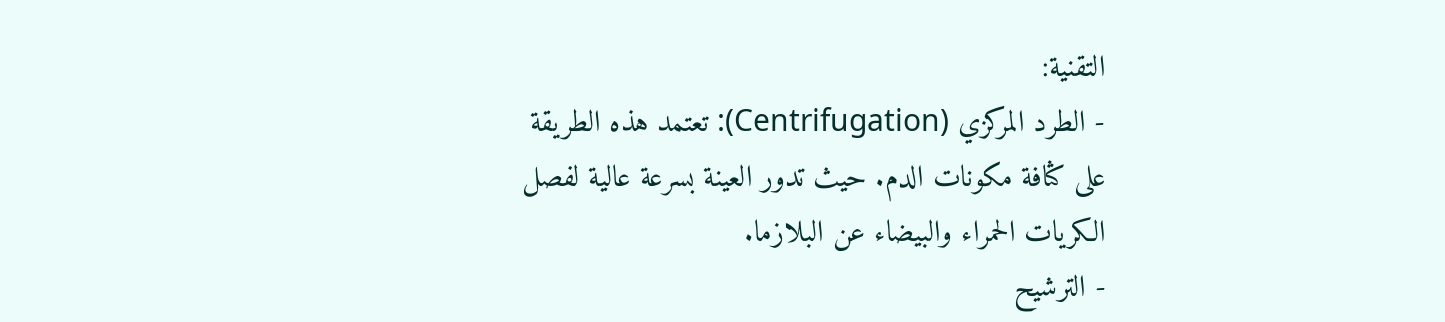التقنية:
- الطرد المركزي (Centrifugation): تعتمد هذه الطريقة على كثافة مكونات الدم. حيث تدور العينة بسرعة عالية لفصل الكريات الحمراء والبيضاء عن البلازما.
- الترشيح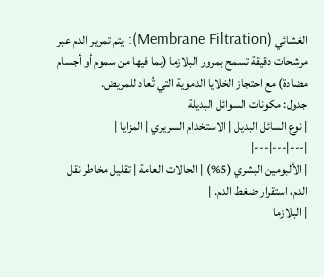الغشائي (Membrane Filtration): يتم تمرير الدم عبر مرشحات دقيقة تسمح بمرور البلازما (بما فيها من سموم أو أجسام مضادة) مع احتجاز الخلايا الدموية التي تُعاد للمريض.
جدول: مكونات السوائل البديلة
| نوع السائل البديل | الاستخدام السريري | المزايا |
|---|---|---|
| الألبومين البشري (5%) | الحالات العامة | تقليل مخاطر نقل الدم، استقرار ضغط الدم. |
| البلازما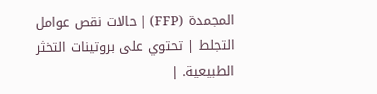المجمدة (FFP) | حالات نقص عوامل التجلط | تحتوي على بروتينات التخثر الطبيعية. |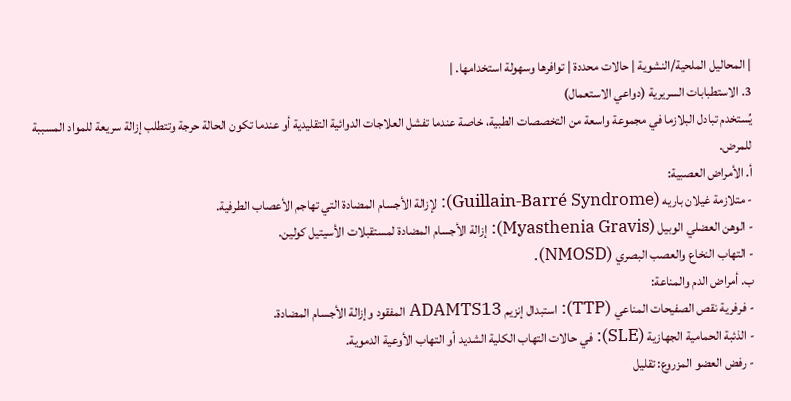| المحاليل الملحية/النشوية | حالات محددة | توافرها وسهولة استخدامها. |
3. الاستطبابات السريرية (دواعي الاستعمال)
يُستخدم تبادل البلازما في مجموعة واسعة من التخصصات الطبية، خاصة عندما تفشل العلاجات الدوائية التقليدية أو عندما تكون الحالة حرجة وتتطلب إزالة سريعة للمواد المسببة للمرض.
أ. الأمراض العصبية:
- متلازمة غيلان باريه (Guillain-Barré Syndrome): لإزالة الأجسام المضادة التي تهاجم الأعصاب الطرفية.
- الوهن العضلي الوبيل (Myasthenia Gravis): إزالة الأجسام المضادة لمستقبلات الأسيتيل كولين.
- التهاب النخاع والعصب البصري (NMOSD).
ب. أمراض الدم والمناعة:
- فرفرية نقص الصفيحات المناعي (TTP): استبدال إنزيم ADAMTS13 المفقود وإزالة الأجسام المضادة.
- الذئبة الحمامية الجهازية (SLE): في حالات التهاب الكلية الشديد أو التهاب الأوعية الدموية.
- رفض العضو المزروع: تقليل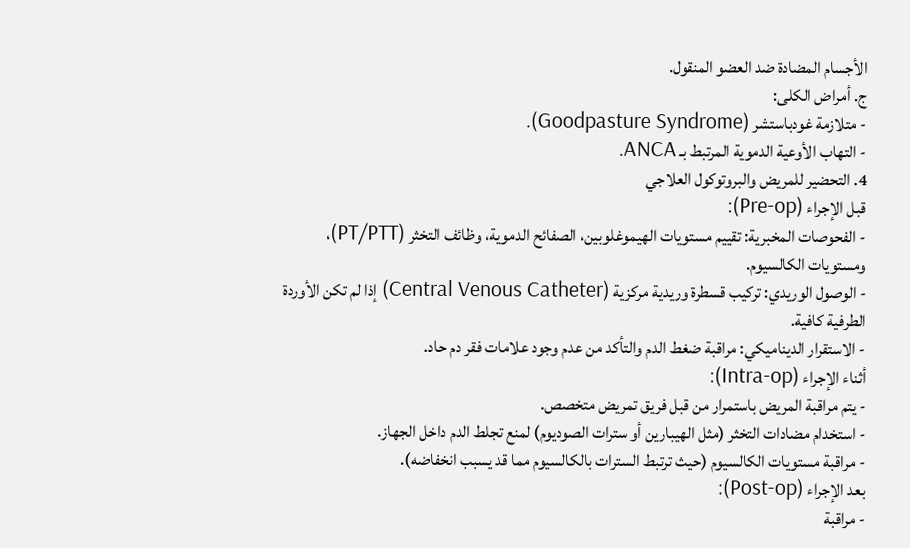الأجسام المضادة ضد العضو المنقول.
ج. أمراض الكلى:
- متلازمة غودباستشر (Goodpasture Syndrome).
- التهاب الأوعية الدموية المرتبط بـ ANCA.
4. التحضير للمريض والبروتوكول العلاجي
قبل الإجراء (Pre-op):
- الفحوصات المخبرية: تقييم مستويات الهيموغلوبين، الصفائح الدموية، وظائف التخثر (PT/PTT)، ومستويات الكالسيوم.
- الوصول الوريدي: تركيب قسطرة وريدية مركزية (Central Venous Catheter) إذا لم تكن الأوردة الطرفية كافية.
- الاستقرار الديناميكي: مراقبة ضغط الدم والتأكد من عدم وجود علامات فقر دم حاد.
أثناء الإجراء (Intra-op):
- يتم مراقبة المريض باستمرار من قبل فريق تمريض متخصص.
- استخدام مضادات التخثر (مثل الهيبارين أو سترات الصوديوم) لمنع تجلط الدم داخل الجهاز.
- مراقبة مستويات الكالسيوم (حيث ترتبط السترات بالكالسيوم مما قد يسبب انخفاضه).
بعد الإجراء (Post-op):
- مراقبة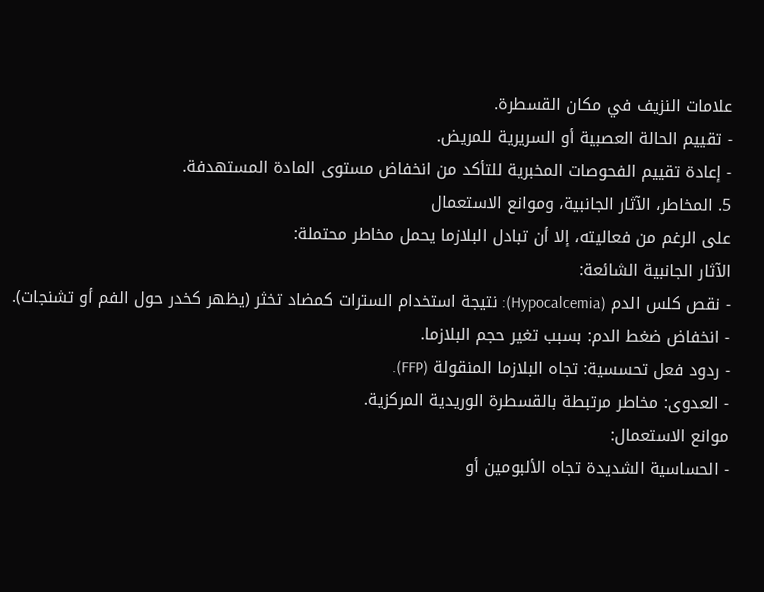علامات النزيف في مكان القسطرة.
- تقييم الحالة العصبية أو السريرية للمريض.
- إعادة تقييم الفحوصات المخبرية للتأكد من انخفاض مستوى المادة المستهدفة.
5. المخاطر، الآثار الجانبية، وموانع الاستعمال
على الرغم من فعاليته، إلا أن تبادل البلازما يحمل مخاطر محتملة:
الآثار الجانبية الشائعة:
- نقص كلس الدم (Hypocalcemia): نتيجة استخدام السترات كمضاد تخثر (يظهر كخدر حول الفم أو تشنجات).
- انخفاض ضغط الدم: بسبب تغير حجم البلازما.
- ردود فعل تحسسية: تجاه البلازما المنقولة (FFP).
- العدوى: مخاطر مرتبطة بالقسطرة الوريدية المركزية.
موانع الاستعمال:
- الحساسية الشديدة تجاه الألبومين أو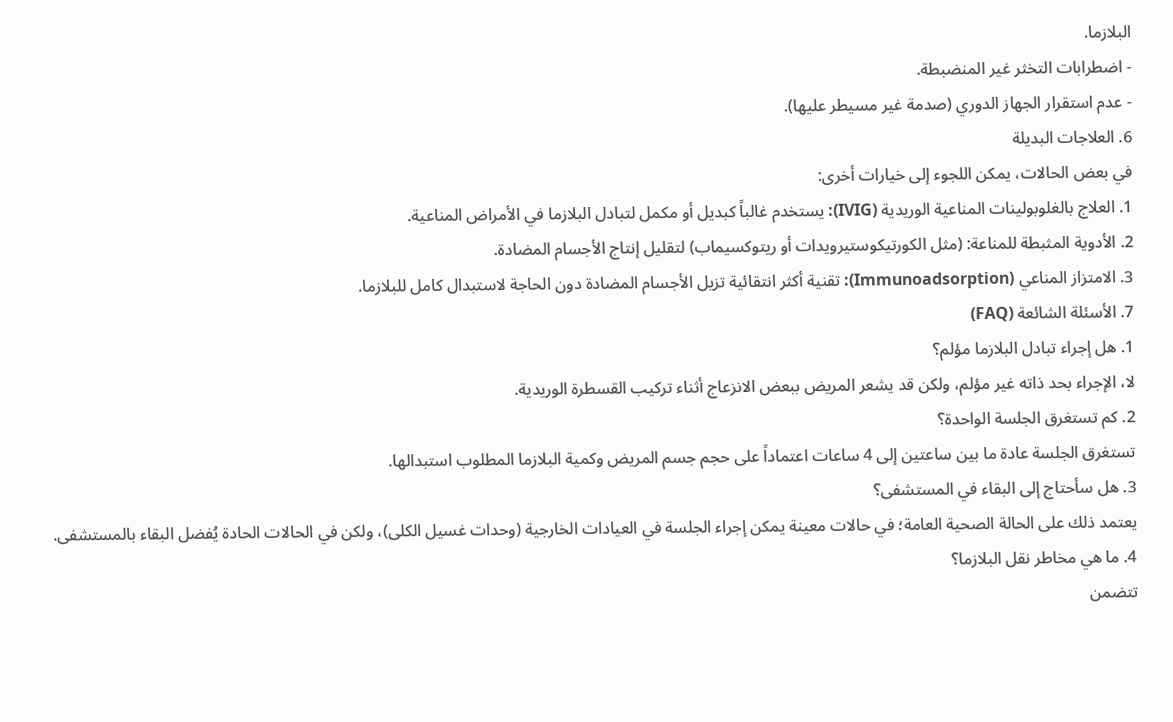البلازما.
- اضطرابات التخثر غير المنضبطة.
- عدم استقرار الجهاز الدوري (صدمة غير مسيطر عليها).
6. العلاجات البديلة
في بعض الحالات، يمكن اللجوء إلى خيارات أخرى:
1. العلاج بالغلوبولينات المناعية الوريدية (IVIG): يستخدم غالباً كبديل أو مكمل لتبادل البلازما في الأمراض المناعية.
2. الأدوية المثبطة للمناعة: (مثل الكورتيكوستيرويدات أو ريتوكسيماب) لتقليل إنتاج الأجسام المضادة.
3. الامتزاز المناعي (Immunoadsorption): تقنية أكثر انتقائية تزيل الأجسام المضادة دون الحاجة لاستبدال كامل للبلازما.
7. الأسئلة الشائعة (FAQ)
1. هل إجراء تبادل البلازما مؤلم؟
لا، الإجراء بحد ذاته غير مؤلم، ولكن قد يشعر المريض ببعض الانزعاج أثناء تركيب القسطرة الوريدية.
2. كم تستغرق الجلسة الواحدة؟
تستغرق الجلسة عادة ما بين ساعتين إلى 4 ساعات اعتماداً على حجم جسم المريض وكمية البلازما المطلوب استبدالها.
3. هل سأحتاج إلى البقاء في المستشفى؟
يعتمد ذلك على الحالة الصحية العامة؛ في حالات معينة يمكن إجراء الجلسة في العيادات الخارجية (وحدات غسيل الكلى)، ولكن في الحالات الحادة يُفضل البقاء بالمستشفى.
4. ما هي مخاطر نقل البلازما؟
تتضمن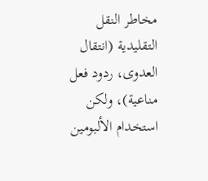مخاطر النقل التقليدية (انتقال العدوى، ردود فعل مناعية)، ولكن استخدام الألبومين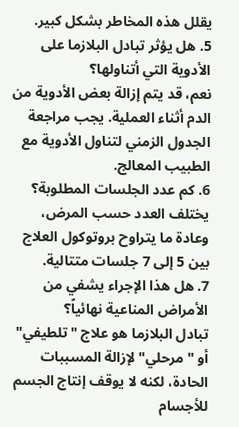يقلل هذه المخاطر بشكل كبير.
5. هل يؤثر تبادل البلازما على الأدوية التي أتناولها؟
نعم، قد يتم إزالة بعض الأدوية من الدم أثناء العملية. يجب مراجعة الجدول الزمني لتناول الأدوية مع الطبيب المعالج.
6. كم عدد الجلسات المطلوبة؟
يختلف العدد حسب المرض، وعادة ما يتراوح بروتوكول العلاج بين 5 إلى 7 جلسات متتالية.
7. هل هذا الإجراء يشفي من الأمراض المناعية نهائياً؟
تبادل البلازما هو علاج "تلطيفي" أو "مرحلي" لإزالة المسببات الحادة، لكنه لا يوقف إنتاج الجسم للأجسام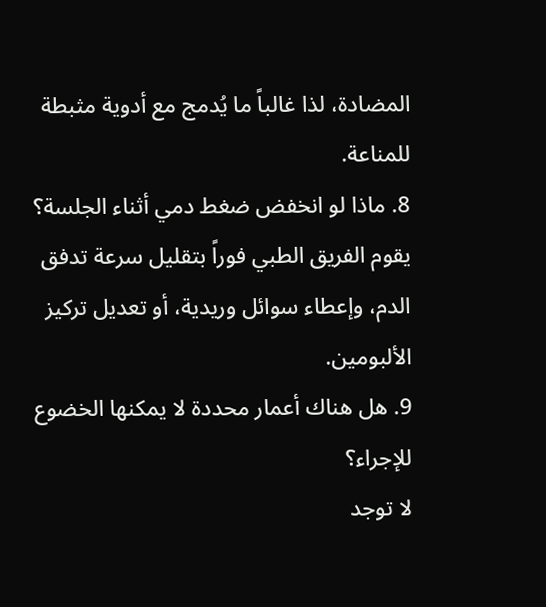المضادة، لذا غالباً ما يُدمج مع أدوية مثبطة للمناعة.
8. ماذا لو انخفض ضغط دمي أثناء الجلسة؟
يقوم الفريق الطبي فوراً بتقليل سرعة تدفق الدم، وإعطاء سوائل وريدية، أو تعديل تركيز الألبومين.
9. هل هناك أعمار محددة لا يمكنها الخضوع للإجراء؟
لا توجد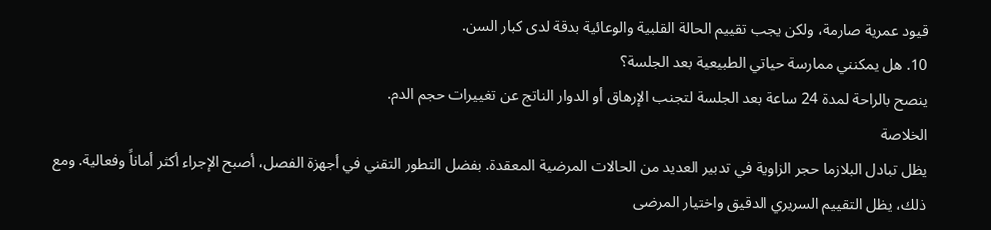قيود عمرية صارمة، ولكن يجب تقييم الحالة القلبية والوعائية بدقة لدى كبار السن.
10. هل يمكنني ممارسة حياتي الطبيعية بعد الجلسة؟
ينصح بالراحة لمدة 24 ساعة بعد الجلسة لتجنب الإرهاق أو الدوار الناتج عن تغييرات حجم الدم.
الخلاصة
يظل تبادل البلازما حجر الزاوية في تدبير العديد من الحالات المرضية المعقدة. بفضل التطور التقني في أجهزة الفصل، أصبح الإجراء أكثر أماناً وفعالية. ومع ذلك، يظل التقييم السريري الدقيق واختيار المرضى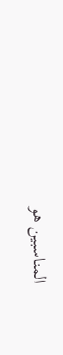المناسبين هو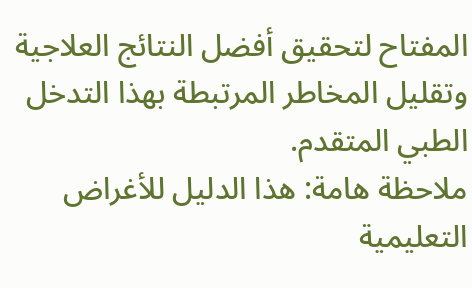المفتاح لتحقيق أفضل النتائج العلاجية وتقليل المخاطر المرتبطة بهذا التدخل الطبي المتقدم.
ملاحظة هامة: هذا الدليل للأغراض التعليمية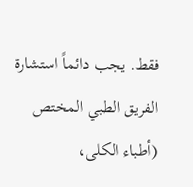فقط. يجب دائماً استشارة الفريق الطبي المختص (أطباء الكلى،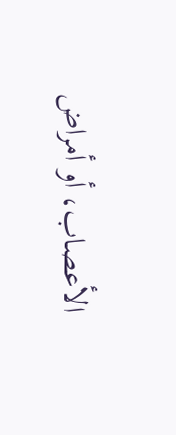الأعصاب، أو أمراض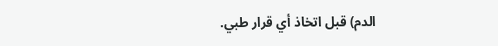الدم) قبل اتخاذ أي قرار طبي.